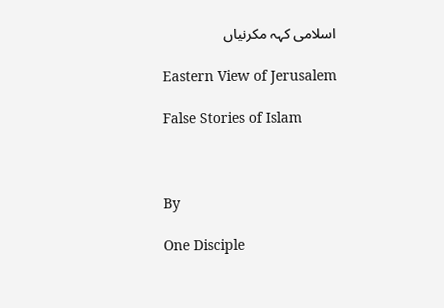اسلامی کہہ مکرنیاں

Eastern View of Jerusalem

False Stories of Islam



By

One Disciple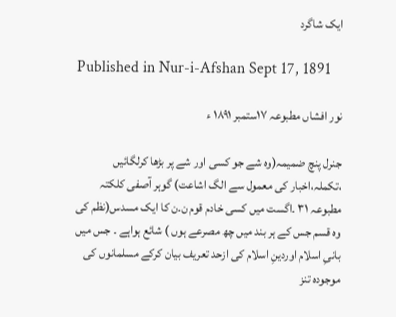ایک شاگرد

Published in Nur-i-Afshan Sept 17, 1891

نور افشاں مطبوعہ ۱۷ستمبر ۱۸۹۱ ء

جنرل پنچ ضمیمہ(وہ شے جو کسی اور شے پر بڑھا کرلگائیں ،تکملہ،اخبار کی معمول سے الگ اشاعت) گوہر آصفی کلکتہ مطبوعہ ۳۱ ۔اگست میں کسی خادم قوم ن۔ن کا ایک مسدس(نظم کی وہ قسم جس کے ہر بند میں چھ مصرعے ہوں ) شائع ہواہے ۔ جس میں بانیِ اسلام اوردینِ اسلام کی ازحد تعریف بیان کرکے مسلمانوں کی موجودہ تنز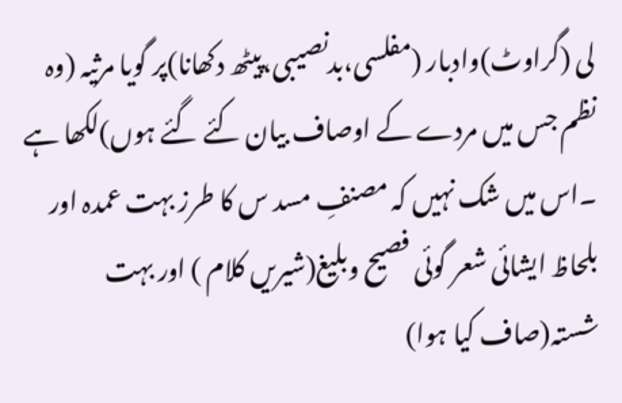لی (گراوٹ)وادبار (مفلسی،بدنصیبی،پیٹھ دکھانا)پر گویا مرثیہ (وہ نظم جس میں مردے کے اوصاف بیان کئے گئے ہوں)لکھا ہے ۔اس میں شک نہیں کہ مصنفِ مسد س کا طرز بہت عمدہ اور بلحاظ ایشائی شعر گوئی فصیح وبلیغ(شیریں کلام ) اور بہت شستہ(صاف کیا ہوا)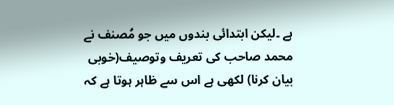ہے ۔لیکن ابتدائی بندوں میں جو مُصنف نے محمد صاحب کی تعریف وتوصیف(خوبی بیان کرنا) لکھی ہے اس سے ظاہر ہوتا ہے کہ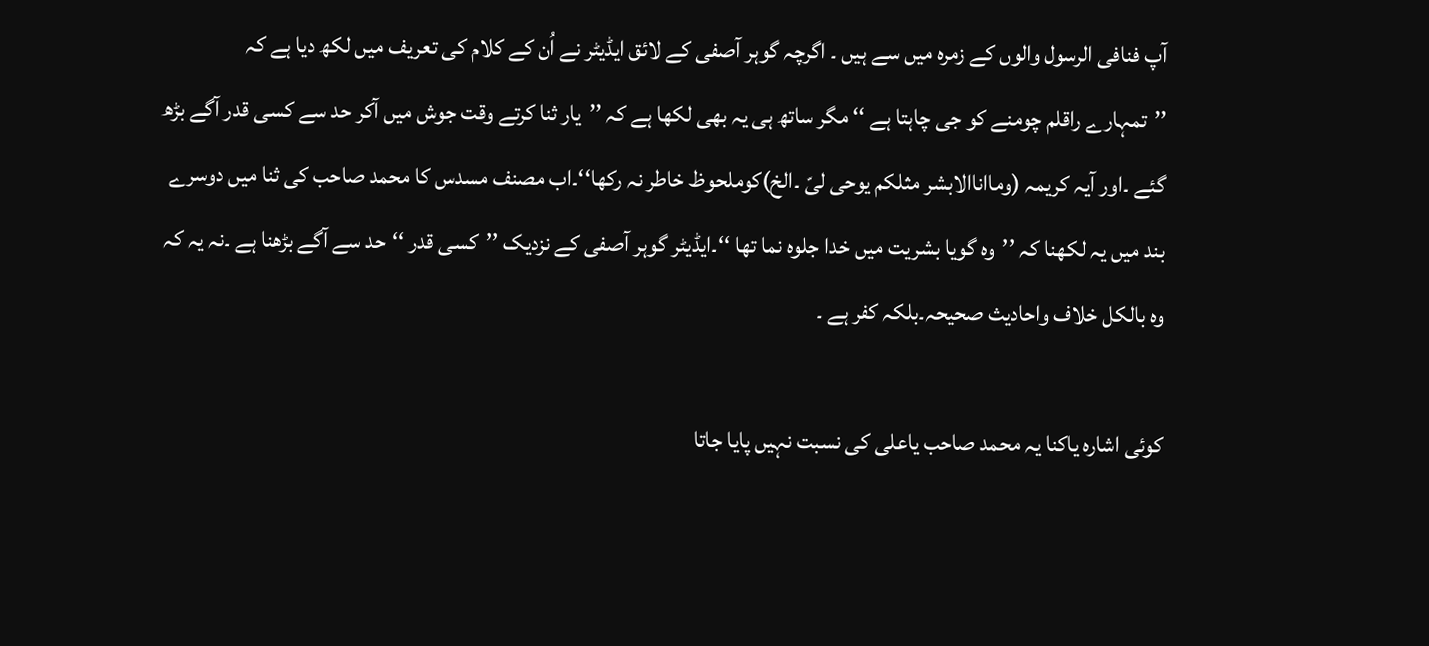آپ فنافی الرسول والوں کے زمرہ میں سے ہیں ۔ اگرچہ گوہر آصفی کے لائق ایڈیٹر نے اُن کے کلام کی تعریف میں لکھ دیا ہے کہ ’’تمہارے راقلم چومنے کو جی چاہتا ہے ‘‘ مگر ساتھ ہی یہ بھی لکھا ہے کہ ’’یار ثنا کرتے وقت جوش میں آکر حد سے کسی قدر آگے بڑھ گئے ۔اور آیہ کریمہ (ومااناالابشر مثلکم یوحی لیّ ۔الخ)کوملحوظ خاطر نہ رکھا‘‘۔اب مصنف مسدس کا محمد صاحب کی ثنا میں دوسرے بند میں یہ لکھنا کہ ’’وہ گویا بشریت میں خدا جلوہ نما تھا ‘‘۔ایڈیٹر گوہر آصفی کے نزدیک ’’کسی قدر ‘‘حد سے آگے بڑھنا ہے ۔نہ یہ کہ وہ بالکل خلاف واحادیث صحیحہ۔بلکہ کفر ہے ۔

کوئی اشارہ یاکنا یہ محمد صاحب یاعلی کی نسبت نہیں پایا جاتا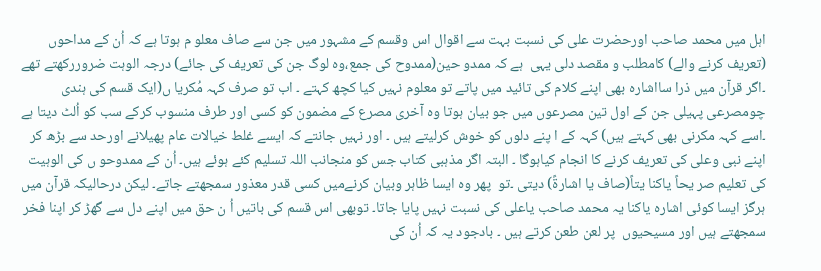اہل میں محمد صاحب اورحضرت علی کی نسبت بہت سے اقوال اس وقسم کے مشہور میں جن سے صاف معلو م ہوتا ہے کہ اُن کے مداحوں (تعریف کرنے والے) کامطلب و مقصد دلی یہی  ہے کہ ممدو حین(ممدوح کی جمع،وہ لوگ جن کی تعریف کی جائے) درجہ الوہت ضروررکھتے تھے ۔اگر قرآن میں ذرا سااشارہ بھی اپنے کلام کی تائید میں پاتے تو معلوم نہیں کیا کچھ کہتے ۔ اب تو صرف کہہ مُکریا ں(ایک قسم کی ہندی چومصرعی پہیلی جن کے اول تین مصرعوں میں جو بیان ہوتا وہ آخری مصرع کے مضمون کو کسی اور طرف منسوب کرکے سب کو اُلٹ دیتا ہے ۔اسے کہہ مکرنی بھی کہتے ہیں) کہہ کے ا پنے دلوں کو خوش کرلیتے ہیں ۔ اور نہیں جانتے کہ ایسے غلط خیالات عام پھیلانے اورحد سے بڑھ کر اپنے نبی وعلی کی تعریف کرنے کا انجام کیاہوگا ۔ البتہ اگر مذہبی کتاب جس کو منجانب اللہ تسلیم کئے ہوئے ہیں۔ اُن کے ممدوحو ں کی الوہیت کی تعلیم صر یحاً یاکنا یتاً(صاف یا اشارۃً) دیتی ۔تو  پھر وہ ایسا ظاہر وبیان کرنےمیں کسی قدر معذور سمجھتے جاتے۔ لیکن درحالیکہ قرآن میں ہرگز ایسا کوئی اشارہ یاکنا یہ محمد صاحب یاعلی کی نسبت نہیں پایا جاتا۔ توبھی اس قسم کی باتیں اُ ن حق میں اپنے دل سے گھڑ کر اپنا فخر سمجھتے ہیں اور مسیحیوں  پر لعن طعن کرتے ہیں ۔ بادجود یہ کہ اُن کی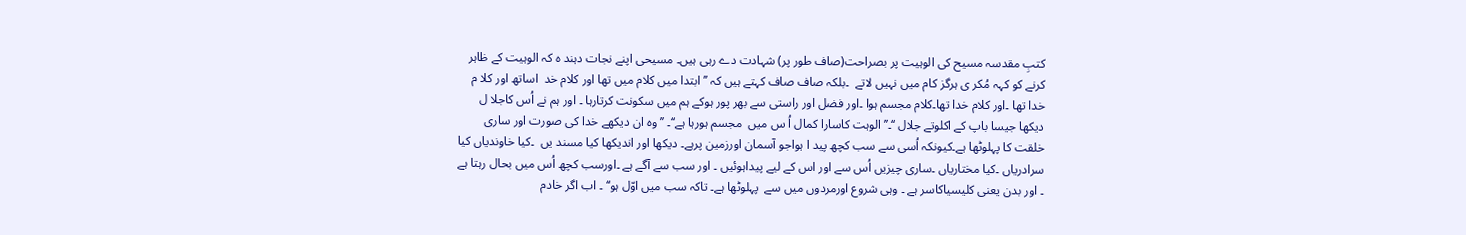کتبِ مقدسہ مسیح کی الوہیت پر بصراحت(صاف طور پر) شہادت دے رہی ہیں۔ مسیحی اپنے نجات دہند ہ کہ الوہیت کے ظاہر کرنے کو کہہ مُکر ی ہرگز کام میں نہیں لاتے  ۔بلکہ صاف صاف کہتے ہیں کہ ’’ابتدا میں کلام میں تھا اور کلام خد  اساتھ اور کلا م خدا تھا ۔اور کلام خدا تھا۔کلام مجسم ہوا ۔اور فضل اور راستی سے بھر پور ہوکے ہم میں سکونت کرتارہا ۔ اور ہم نے اُس کاجلا ل دیکھا جیسا باپ کے اکلوتے جلال ‘‘۔’’الوہت کاسارا کمال اُ س میں  مجسم ہورہا ہے‘‘۔ ’’وہ ان دیکھے خدا کی صورت اور ساری خلقت کا پہلوٹھا ہے۔کیونکہ اُسی سے سب کچھ پید ا ہواجو آسمان اورزمین پرہے۔ دیکھا اور اندیکھا کیا مسند یں  ۔کیا خاوندیاں کیا سرادریاں ۔کیا مختاریاں ۔ساری چیزیں اُس سے اور اس کے لیے پیداہوئیں ۔ اور سب سے آگے ہے ۔اورسب کچھ اُس میں بحال رہتا ہے ۔ اور بدن یعنی کلیسیاکاسر ہے ۔ وہی شروع اورمردوں میں سے  پہلوٹھا ہے۔ تاکہ سب میں اوّل ہو‘‘ ۔ اب اگر خادم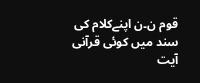قوم ن۔ن اپنےکلام کی سند میں کوئی قرآنی آیت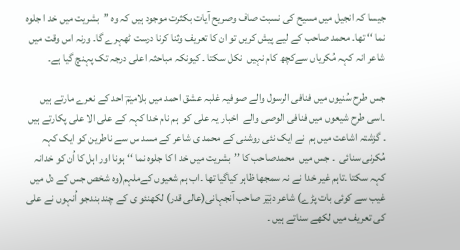جیسا کہ انجیل میں مسیح کی نسبت صاف وصریح آیات بکثرت موجود ہیں کہ وہ ’’بشریت میں خد ا جلوہ نما ‘‘ تھا۔ محمد صاحب کے لیے پیش کریں تو ان کا تعریف وثنا کرنا درست ٹھہرے گا۔ ورنہ اس وقت میں شاعر انہ کہہ مُکریاں سےکچھ کام نہیں  نکل سکتا ۔ کیونکہ مباحثہ اعلی درجہ تک پہنچ گیا ہے۔

جس طرح سُنیوں میں فنافی الرسول والے صوفیہ غلبہ عشق احمد میں بلامیمؔ احد کے نعرے مارتے ہیں ۔اسی طرح شیعوں میں فنافی الوصی والے  اخبار یہ علی کو  ہم نام خدا کہہ کے علی الا علی پکارتے ہیں ۔ گزشتہ اشاعت میں ہم  نے ایک نئی روشنی کے محمد ی شاعر کے مسد س سے ناطرین کو ایک کہہ مُکرنی سنائی  ۔ جس میں  محمدصاحب کا ’’بشریت میں خد ا کا جلوہ نما ‘‘ہونا اور اہل کا اُن کو خدانہ کہہ سکتا ۔تاہم غیر خدا نے نہ سمجھا ظاہر کیاگیا تھا ۔اب ہم شعیوں کےملہم(وہ شخص جس کے دل میں غیب سے کوئی بات پڑے) شاعر دبیؔر صاحب آنجہانی(عالی قدر) لکھنئو ی کے چند بندجو اُنہوں نے علی کی تعریف میں لکھے سناتے ہیں ۔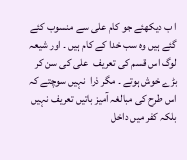ا ب دیکھئے جو کام علی سے منسوب کئے گئے ہیں وہ سب خدا کے کام ہیں ۔ اور شیعہ لوگ اس قسم کی تعریف  علی کی سن کر بڑے خوش ہوتے ۔ مگر ذرا  نہیں سوچتے کہ اس طرح کی مبالغہ آمیز باتیں تعریف نہیں بلکہ کفر میں داخل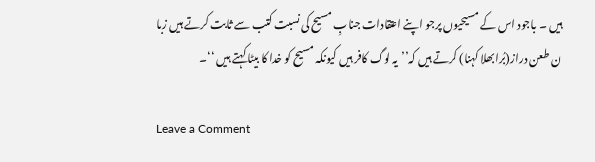ہیں ۔ باجود اس کے مسیحیوں پرجو اپنے اعتقادات جنابِ مسیح کی نسبت کتب سے ثابت کرتے ہیں زبا ن طعن دراز(بُرابھلا کہنا) کرتے ہیں کہ’’یہ لوگ کافر ہیں کیونکہ مسیح کو خدا کا بیٹا کہتے ہیں ‘‘۔

Leave a Comment